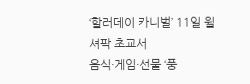‘할러데이 카니벌’ 11일 윌셔팍 초교서
음식·게임·선물 ‘풍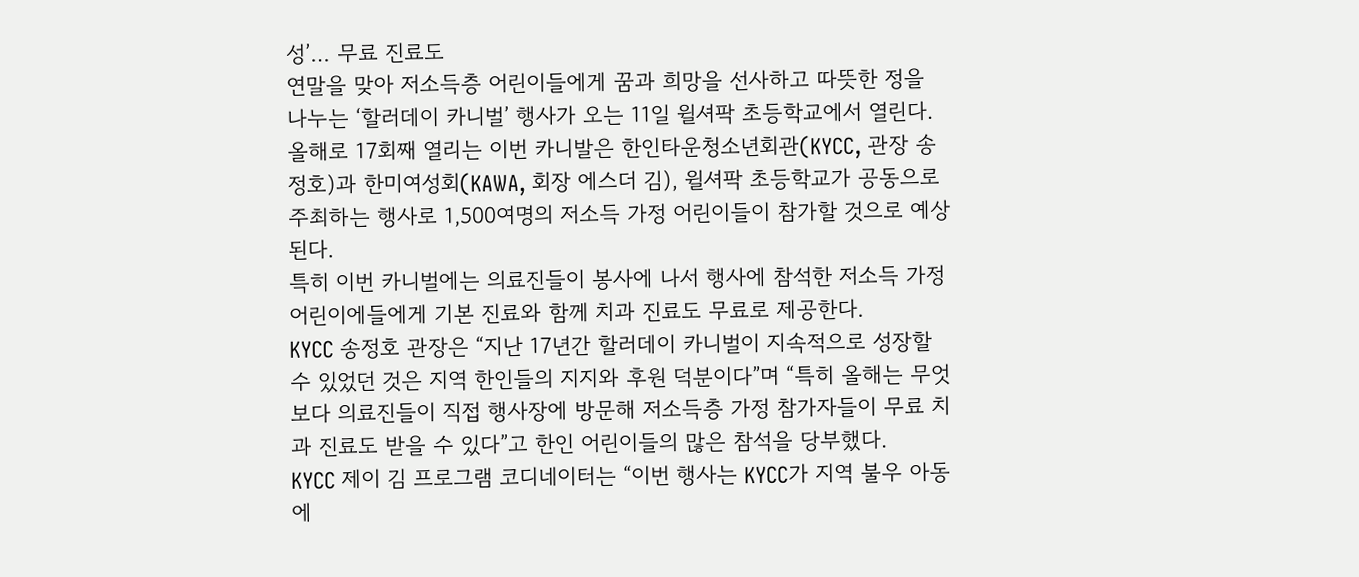성’… 무료 진료도
연말을 맞아 저소득층 어린이들에게 꿈과 희망을 선사하고 따뜻한 정을 나누는 ‘할러데이 카니벌’ 행사가 오는 11일 윌셔팍 초등학교에서 열린다.
올해로 17회째 열리는 이번 카니발은 한인타운청소년회관(KYCC, 관장 송정호)과 한미여성회(KAWA, 회장 에스더 김), 윌셔팍 초등학교가 공동으로 주최하는 행사로 1,500여명의 저소득 가정 어린이들이 참가할 것으로 예상된다.
특히 이번 카니벌에는 의료진들이 봉사에 나서 행사에 참석한 저소득 가정 어린이에들에게 기본 진료와 함께 치과 진료도 무료로 제공한다.
KYCC 송정호 관장은 “지난 17년간 할러데이 카니벌이 지속적으로 성장할 수 있었던 것은 지역 한인들의 지지와 후원 덕분이다”며 “특히 올해는 무엇보다 의료진들이 직접 행사장에 방문해 저소득층 가정 참가자들이 무료 치과 진료도 받을 수 있다”고 한인 어린이들의 많은 참석을 당부했다.
KYCC 제이 김 프로그램 코디네이터는 “이번 행사는 KYCC가 지역 불우 아동에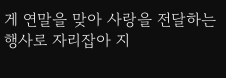게 연말을 맞아 사랑을 전달하는 행사로 자리잡아 지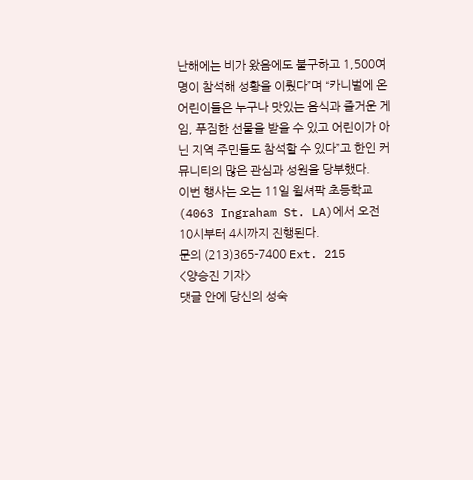난해에는 비가 왔음에도 불구하고 1,500여명이 참석해 성황을 이뤘다”며 “카니벌에 온 어린이들은 누구나 맛있는 음식과 즐거운 게임, 푸짐한 선물을 받을 수 있고 어린이가 아닌 지역 주민들도 참석할 수 있다”고 한인 커뮤니티의 많은 관심과 성원을 당부했다.
이번 행사는 오는 11일 윌셔팍 초등학교(4063 Ingraham St. LA)에서 오전 10시부터 4시까지 진행된다.
문의 (213)365-7400 Ext. 215
<양승진 기자>
댓글 안에 당신의 성숙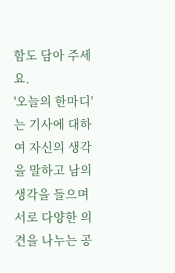함도 담아 주세요.
'오늘의 한마디'는 기사에 대하여 자신의 생각을 말하고 남의 생각을 들으며 서로 다양한 의견을 나누는 공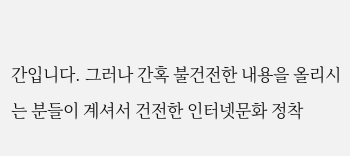간입니다. 그러나 간혹 불건전한 내용을 올리시는 분들이 계셔서 건전한 인터넷문화 정착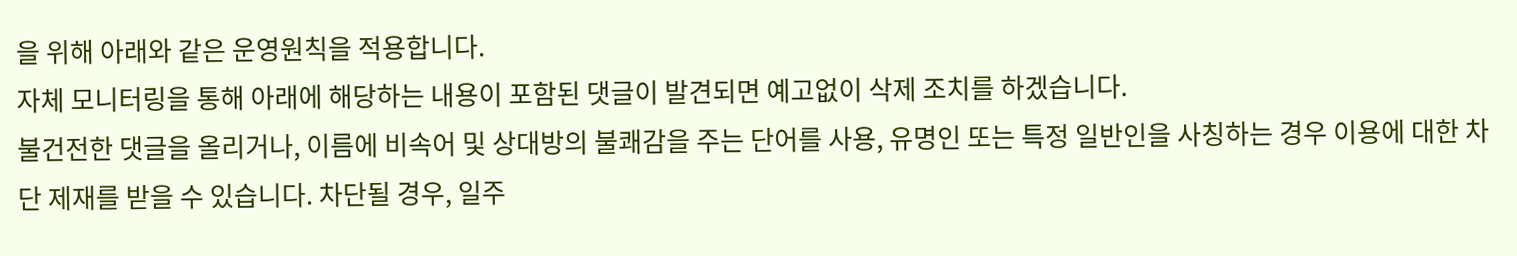을 위해 아래와 같은 운영원칙을 적용합니다.
자체 모니터링을 통해 아래에 해당하는 내용이 포함된 댓글이 발견되면 예고없이 삭제 조치를 하겠습니다.
불건전한 댓글을 올리거나, 이름에 비속어 및 상대방의 불쾌감을 주는 단어를 사용, 유명인 또는 특정 일반인을 사칭하는 경우 이용에 대한 차단 제재를 받을 수 있습니다. 차단될 경우, 일주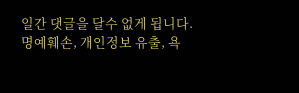일간 댓글을 달수 없게 됩니다.
명예훼손, 개인정보 유출, 욕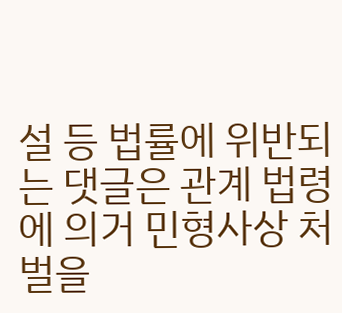설 등 법률에 위반되는 댓글은 관계 법령에 의거 민형사상 처벌을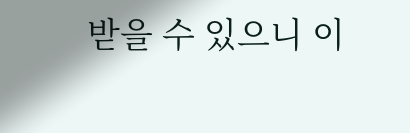받을 수 있으니 이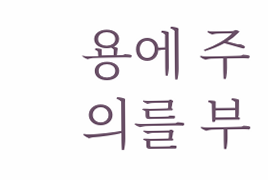용에 주의를 부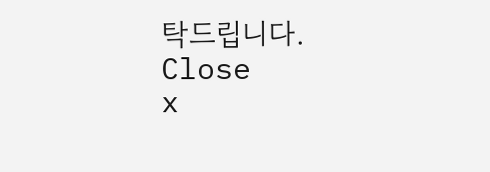탁드립니다.
Close
x